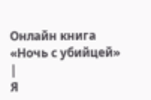Онлайн книга «Ночь с убийцей»
|
Я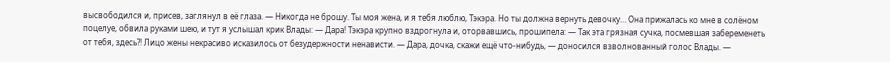высвободился и, присев, заглянул в её глаза. — Никогда не брошу. Ты моя жена, и я тебя люблю, Тэкэра. Но ты должна вернуть девочку… Она прижалась ко мне в солёном поцелуе, обвила руками шею, и тут я услышал крик Влады: — Дара! Тэкэра крупно вздрогнула и, оторвавшись, прошипела: — Так эта грязная сучка, посмевшая забеременеть от тебя, здесь?! Лицо жены некрасиво исказилось от безудержности ненависти. — Дара, дочка, скажи ещё что-нибудь, — доносился взволнованный голос Влады. —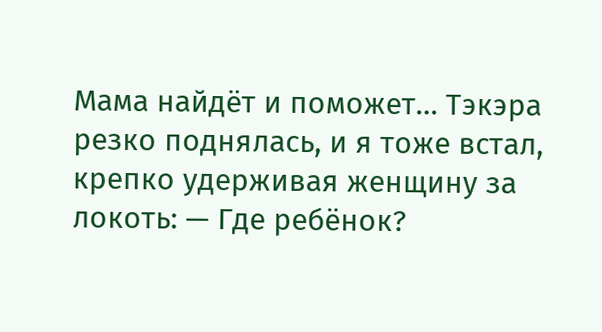Мама найдёт и поможет… Тэкэра резко поднялась, и я тоже встал, крепко удерживая женщину за локоть: — Где ребёнок?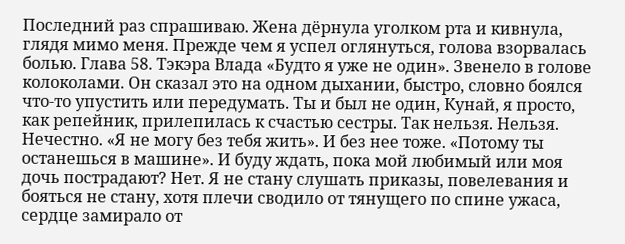Последний раз спрашиваю. Жена дёрнула уголком рта и кивнула, глядя мимо меня. Прежде чем я успел оглянуться, голова взорвалась болью. Глава 58. Тэкэра Влада «Будто я уже не один». Звенело в голове колоколами. Он сказал это на одном дыхании, быстро, словно боялся что-то упустить или передумать. Ты и был не один, Кунай, я просто, как репейник, прилепилась к счастью сестры. Так нельзя. Нельзя. Нечестно. «Я не могу без тебя жить». И без нее тоже. «Потому ты останешься в машине». И буду ждать, пока мой любимый или моя дочь пострадают? Нет. Я не стану слушать приказы, повелевания и бояться не стану, хотя плечи сводило от тянущего по спине ужаса, сердце замирало от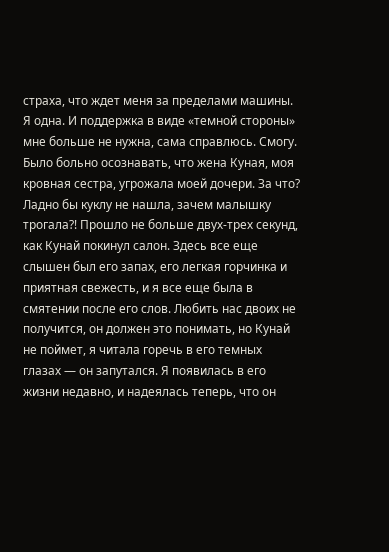страха, что ждет меня за пределами машины. Я одна. И поддержка в виде «темной стороны» мне больше не нужна, сама справлюсь. Смогу. Было больно осознавать, что жена Куная, моя кровная сестра, угрожала моей дочери. За что? Ладно бы куклу не нашла, зачем малышку трогала?! Прошло не больше двух-трех секунд, как Кунай покинул салон. Здесь все еще слышен был его запах, его легкая горчинка и приятная свежесть, и я все еще была в смятении после его слов. Любить нас двоих не получится, он должен это понимать, но Кунай не поймет, я читала горечь в его темных глазах — он запутался. Я появилась в его жизни недавно, и надеялась теперь, что он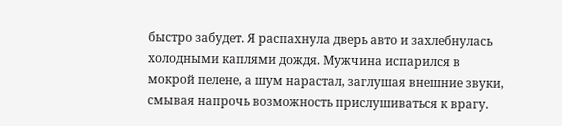быстро забудет. Я распахнула дверь авто и захлебнулась холодными каплями дождя. Мужчина испарился в мокрой пелене, а шум нарастал, заглушая внешние звуки, смывая напрочь возможность прислушиваться к врагу.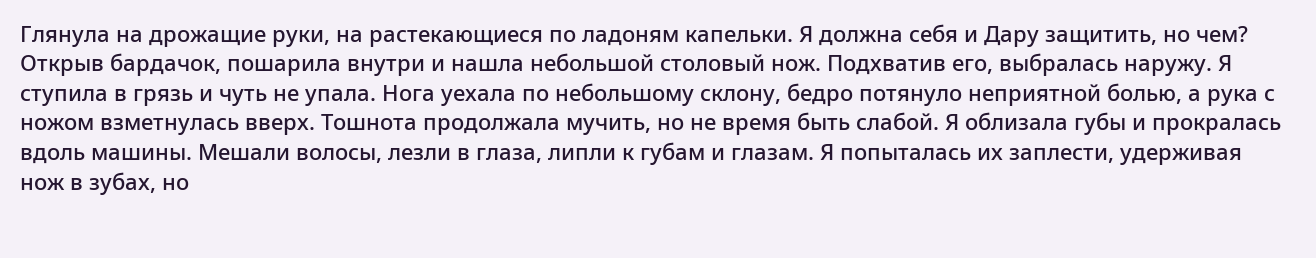Глянула на дрожащие руки, на растекающиеся по ладоням капельки. Я должна себя и Дару защитить, но чем? Открыв бардачок, пошарила внутри и нашла небольшой столовый нож. Подхватив его, выбралась наружу. Я ступила в грязь и чуть не упала. Нога уехала по небольшому склону, бедро потянуло неприятной болью, а рука с ножом взметнулась вверх. Тошнота продолжала мучить, но не время быть слабой. Я облизала губы и прокралась вдоль машины. Мешали волосы, лезли в глаза, липли к губам и глазам. Я попыталась их заплести, удерживая нож в зубах, но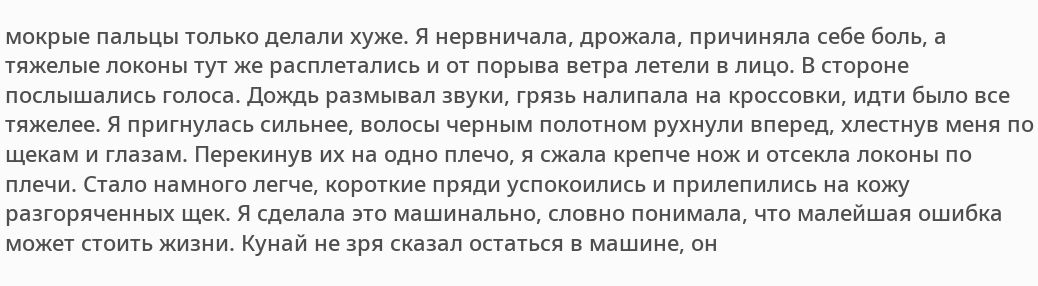мокрые пальцы только делали хуже. Я нервничала, дрожала, причиняла себе боль, а тяжелые локоны тут же расплетались и от порыва ветра летели в лицо. В стороне послышались голоса. Дождь размывал звуки, грязь налипала на кроссовки, идти было все тяжелее. Я пригнулась сильнее, волосы черным полотном рухнули вперед, хлестнув меня по щекам и глазам. Перекинув их на одно плечо, я сжала крепче нож и отсекла локоны по плечи. Стало намного легче, короткие пряди успокоились и прилепились на кожу разгоряченных щек. Я сделала это машинально, словно понимала, что малейшая ошибка может стоить жизни. Кунай не зря сказал остаться в машине, он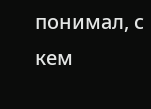понимал, с кем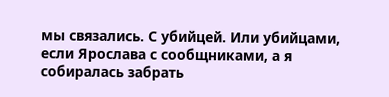мы связались. С убийцей. Или убийцами, если Ярослава с сообщниками, а я собиралась забрать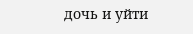дочь и уйти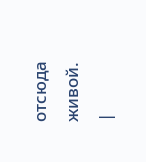отсюда живой. |